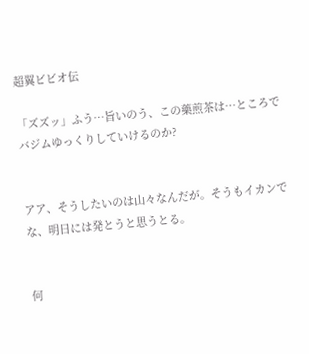超翼ビビオ伝

「ズズッ」ふう…旨いのう、この藥煎茶は…ところでバジムゆっくりしていけるのか?


アア、そうしたいのは山々なんだが。そうもイカンでな、明日には発とうと思うとる。


何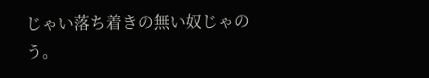じゃい落ち着きの無い奴じゃのう。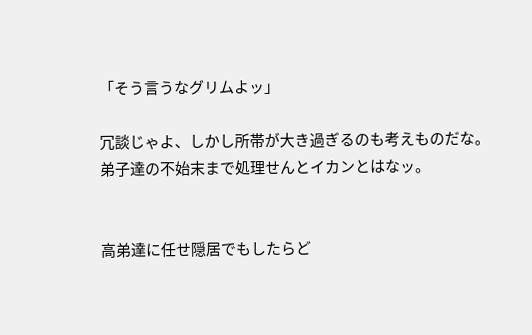「そう言うなグリムよッ」

冗談じゃよ、しかし所帯が大き過ぎるのも考えものだな。弟子達の不始末まで処理せんとイカンとはなッ。


高弟達に任せ隠居でもしたらど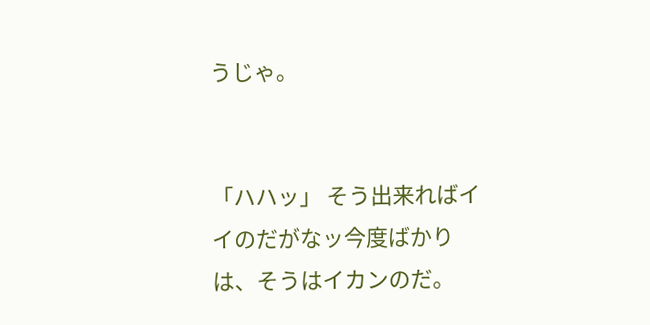うじゃ。


「ハハッ」 そう出来ればイイのだがなッ今度ばかりは、そうはイカンのだ。